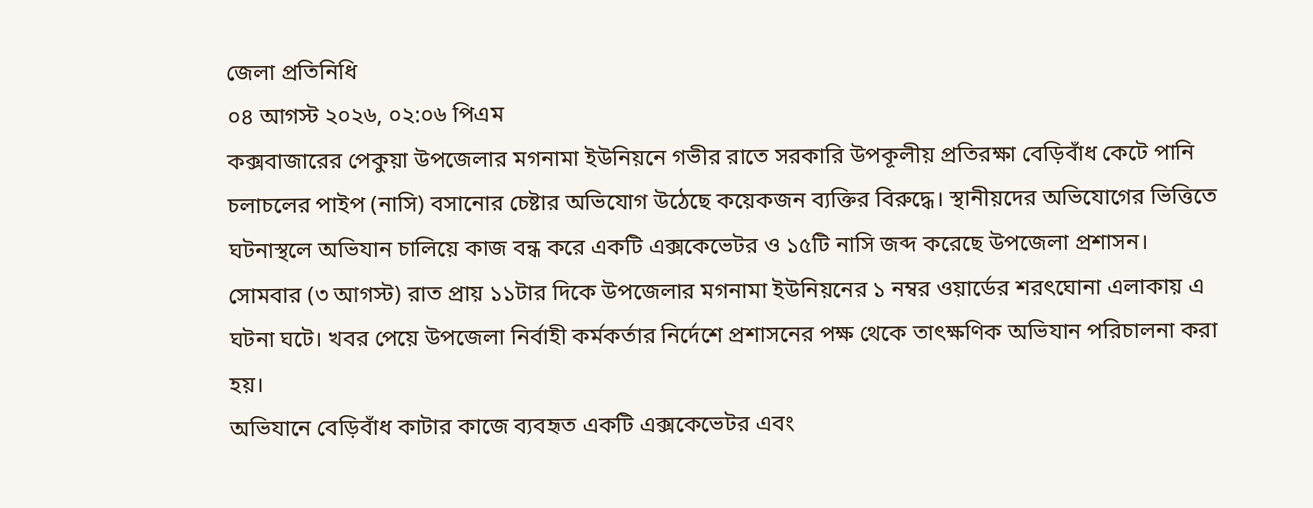জেলা প্রতিনিধি
০৪ আগস্ট ২০২৬, ০২:০৬ পিএম
কক্সবাজারের পেকুয়া উপজেলার মগনামা ইউনিয়নে গভীর রাতে সরকারি উপকূলীয় প্রতিরক্ষা বেড়িবাঁধ কেটে পানি চলাচলের পাইপ (নাসি) বসানোর চেষ্টার অভিযোগ উঠেছে কয়েকজন ব্যক্তির বিরুদ্ধে। স্থানীয়দের অভিযোগের ভিত্তিতে ঘটনাস্থলে অভিযান চালিয়ে কাজ বন্ধ করে একটি এক্সকেভেটর ও ১৫টি নাসি জব্দ করেছে উপজেলা প্রশাসন।
সোমবার (৩ আগস্ট) রাত প্রায় ১১টার দিকে উপজেলার মগনামা ইউনিয়নের ১ নম্বর ওয়ার্ডের শরৎঘোনা এলাকায় এ ঘটনা ঘটে। খবর পেয়ে উপজেলা নির্বাহী কর্মকর্তার নির্দেশে প্রশাসনের পক্ষ থেকে তাৎক্ষণিক অভিযান পরিচালনা করা হয়।
অভিযানে বেড়িবাঁধ কাটার কাজে ব্যবহৃত একটি এক্সকেভেটর এবং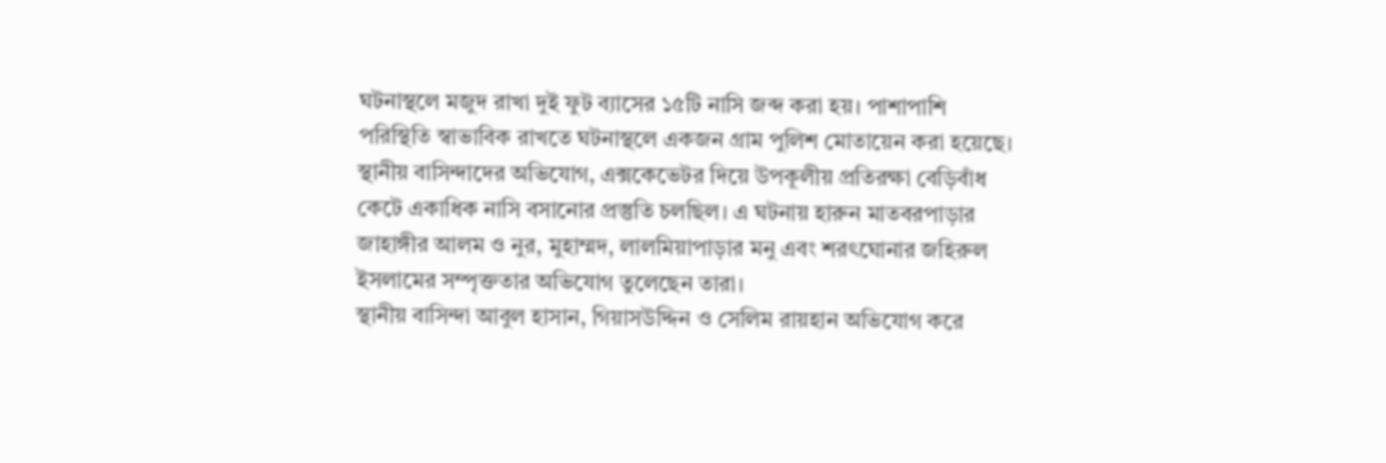ঘটনাস্থলে মজুদ রাখা দুই ফুট ব্যাসের ১৫টি নাসি জব্দ করা হয়। পাশাপাশি পরিস্থিতি স্বাভাবিক রাখতে ঘটনাস্থলে একজন গ্রাম পুলিশ মোতায়েন করা হয়েছে।
স্থানীয় বাসিন্দাদের অভিযোগ, এক্সকেভেটর দিয়ে উপকূলীয় প্রতিরক্ষা বেড়িবাঁধ কেটে একাধিক নাসি বসানোর প্রস্তুতি চলছিল। এ ঘটনায় হারুন মাতবরপাড়ার জাহাঙ্গীর আলম ও নুর, মুহাম্মদ, লালমিয়াপাড়ার মনু এবং শরৎঘোনার জহিরুল ইসলামের সম্পৃক্ততার অভিযোগ তুলেছেন তারা।
স্থানীয় বাসিন্দা আবুল হাসান, গিয়াসউদ্দিন ও সেলিম রায়হান অভিযোগ করে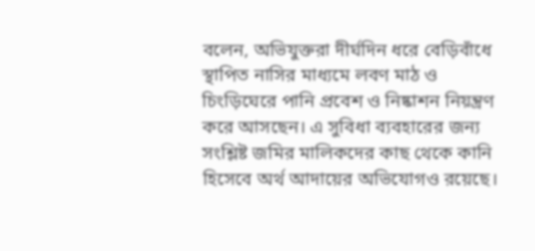বলেন, অভিযুক্তরা দীর্ঘদিন ধরে বেড়িবাঁধে স্থাপিত নাসির মাধ্যমে লবণ মাঠ ও চিংড়িঘেরে পানি প্রবেশ ও নিষ্কাশন নিয়ন্ত্রণ করে আসছেন। এ সুবিধা ব্যবহারের জন্য সংশ্লিষ্ট জমির মালিকদের কাছ থেকে কানি হিসেবে অর্থ আদায়ের অভিযোগও রয়েছে।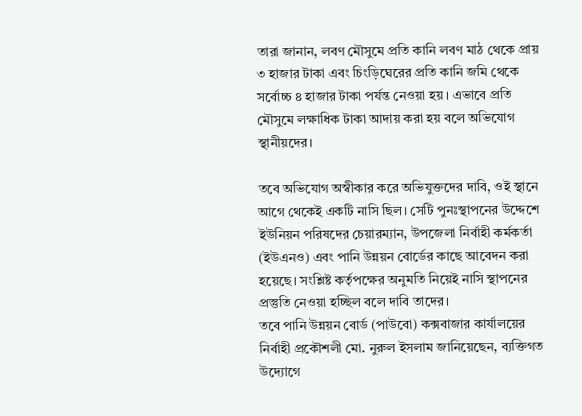তারা জানান, লবণ মৌসুমে প্রতি কানি লবণ মাঠ থেকে প্রায় ৩ হাজার টাকা এবং চিংড়িঘেরের প্রতি কানি জমি থেকে সর্বোচ্চ ৪ হাজার টাকা পর্যন্ত নেওয়া হয়। এভাবে প্রতি মৌসুমে লক্ষাধিক টাকা আদায় করা হয় বলে অভিযোগ স্থানীয়দের।

তবে অভিযোগ অস্বীকার করে অভিযুক্তদের দাবি, ওই স্থানে আগে থেকেই একটি নাসি ছিল। সেটি পুনঃস্থাপনের উদ্দেশে ইউনিয়ন পরিষদের চেয়ারম্যান, উপজেলা নির্বাহী কর্মকর্তা (ইউএনও) এবং পানি উন্নয়ন বোর্ডের কাছে আবেদন করা হয়েছে। সংশ্লিষ্ট কর্তৃপক্ষের অনুমতি নিয়েই নাসি স্থাপনের প্রস্তুতি নেওয়া হচ্ছিল বলে দাবি তাদের।
তবে পানি উন্নয়ন বোর্ড (পাউবো) কক্সবাজার কার্যালয়ের নির্বাহী প্রকৌশলী মো. নুরুল ইসলাম জানিয়েছেন, ব্যক্তিগত উদ্যোগে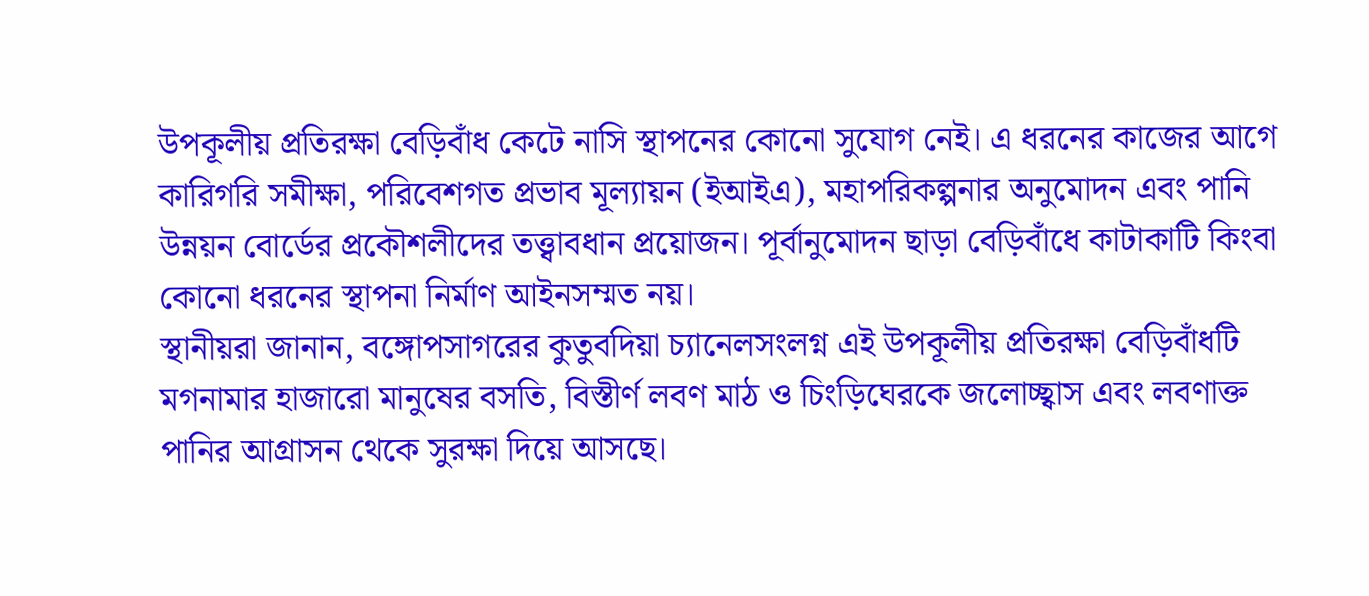উপকূলীয় প্রতিরক্ষা বেড়িবাঁধ কেটে নাসি স্থাপনের কোনো সুযোগ নেই। এ ধরনের কাজের আগে কারিগরি সমীক্ষা, পরিবেশগত প্রভাব মূল্যায়ন (ইআইএ), মহাপরিকল্পনার অনুমোদন এবং পানি উন্নয়ন বোর্ডের প্রকৌশলীদের তত্ত্বাবধান প্রয়োজন। পূর্বানুমোদন ছাড়া বেড়িবাঁধে কাটাকাটি কিংবা কোনো ধরনের স্থাপনা নির্মাণ আইনসম্মত নয়।
স্থানীয়রা জানান, বঙ্গোপসাগরের কুতুবদিয়া চ্যানেলসংলগ্ন এই উপকূলীয় প্রতিরক্ষা বেড়িবাঁধটি মগনামার হাজারো মানুষের বসতি, বিস্তীর্ণ লবণ মাঠ ও চিংড়িঘেরকে জলোচ্ছ্বাস এবং লবণাক্ত পানির আগ্রাসন থেকে সুরক্ষা দিয়ে আসছে।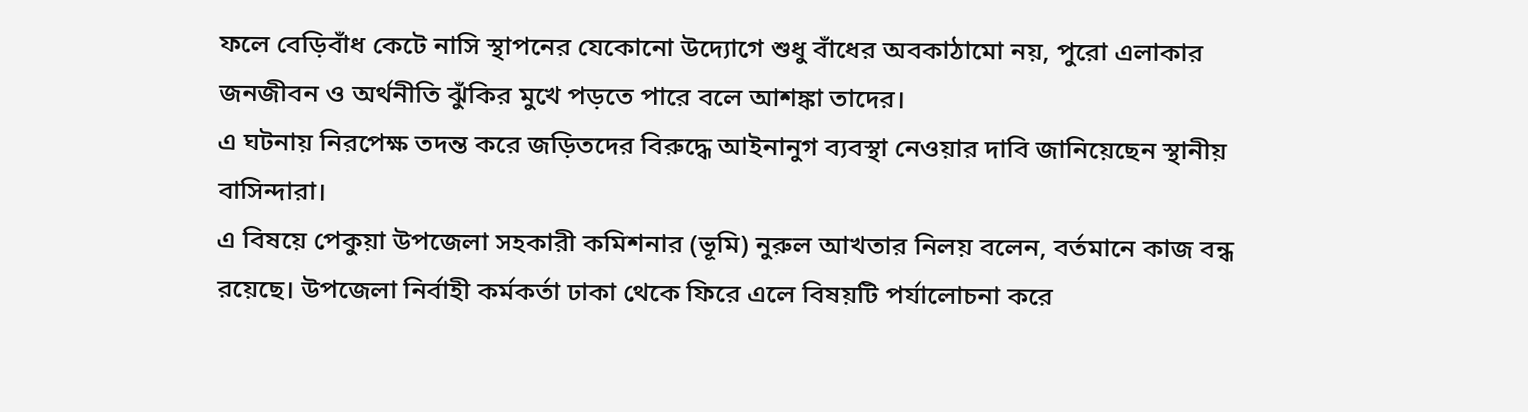ফলে বেড়িবাঁধ কেটে নাসি স্থাপনের যেকোনো উদ্যোগে শুধু বাঁধের অবকাঠামো নয়, পুরো এলাকার জনজীবন ও অর্থনীতি ঝুঁকির মুখে পড়তে পারে বলে আশঙ্কা তাদের।
এ ঘটনায় নিরপেক্ষ তদন্ত করে জড়িতদের বিরুদ্ধে আইনানুগ ব্যবস্থা নেওয়ার দাবি জানিয়েছেন স্থানীয় বাসিন্দারা।
এ বিষয়ে পেকুয়া উপজেলা সহকারী কমিশনার (ভূমি) নুরুল আখতার নিলয় বলেন, বর্তমানে কাজ বন্ধ রয়েছে। উপজেলা নির্বাহী কর্মকর্তা ঢাকা থেকে ফিরে এলে বিষয়টি পর্যালোচনা করে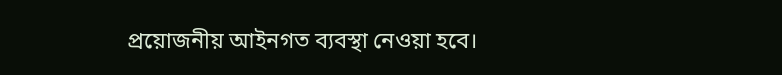প্রয়োজনীয় আইনগত ব্যবস্থা নেওয়া হবে।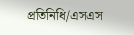প্রতিনিধি/এসএস